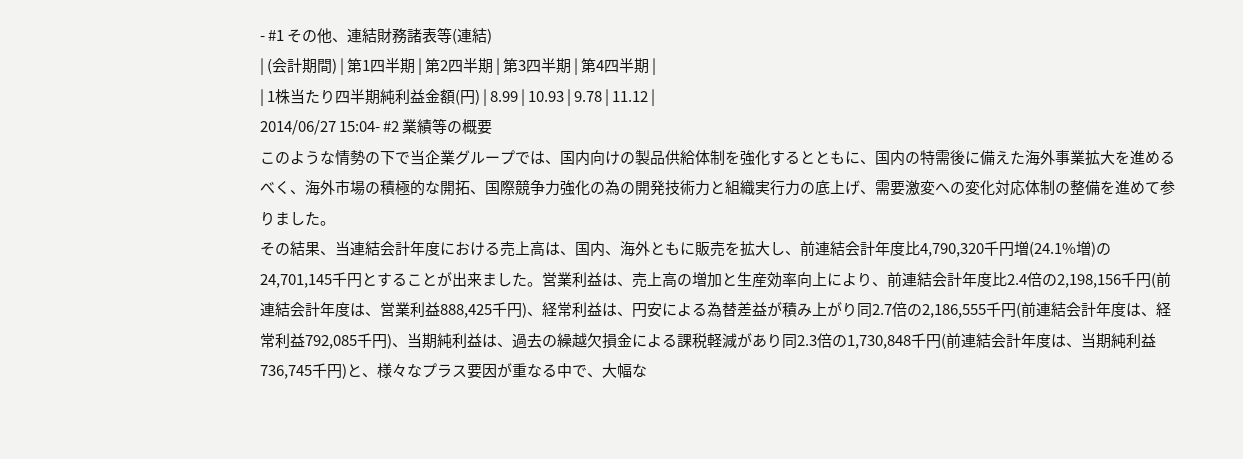- #1 その他、連結財務諸表等(連結)
| (会計期間) | 第1四半期 | 第2四半期 | 第3四半期 | 第4四半期 |
| 1株当たり四半期純利益金額(円) | 8.99 | 10.93 | 9.78 | 11.12 |
2014/06/27 15:04- #2 業績等の概要
このような情勢の下で当企業グループでは、国内向けの製品供給体制を強化するとともに、国内の特需後に備えた海外事業拡大を進めるべく、海外市場の積極的な開拓、国際競争力強化の為の開発技術力と組織実行力の底上げ、需要激変への変化対応体制の整備を進めて参りました。
その結果、当連結会計年度における売上高は、国内、海外ともに販売を拡大し、前連結会計年度比4,790,320千円増(24.1%増)の24,701,145千円とすることが出来ました。営業利益は、売上高の増加と生産効率向上により、前連結会計年度比2.4倍の2,198,156千円(前連結会計年度は、営業利益888,425千円)、経常利益は、円安による為替差益が積み上がり同2.7倍の2,186,555千円(前連結会計年度は、経常利益792,085千円)、当期純利益は、過去の繰越欠損金による課税軽減があり同2.3倍の1,730,848千円(前連結会計年度は、当期純利益736,745千円)と、様々なプラス要因が重なる中で、大幅な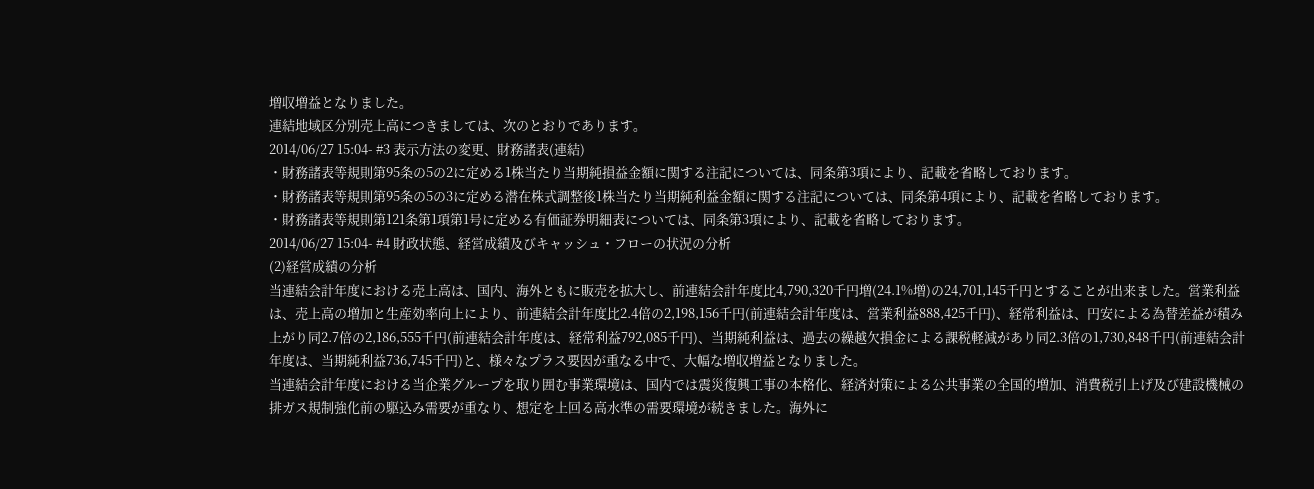増収増益となりました。
連結地域区分別売上高につきましては、次のとおりであります。
2014/06/27 15:04- #3 表示方法の変更、財務諸表(連結)
・財務諸表等規則第95条の5の2に定める1株当たり当期純損益金額に関する注記については、同条第3項により、記載を省略しております。
・財務諸表等規則第95条の5の3に定める潜在株式調整後1株当たり当期純利益金額に関する注記については、同条第4項により、記載を省略しております。
・財務諸表等規則第121条第1項第1号に定める有価証券明細表については、同条第3項により、記載を省略しております。
2014/06/27 15:04- #4 財政状態、経営成績及びキャッシュ・フローの状況の分析
(2)経営成績の分析
当連結会計年度における売上高は、国内、海外ともに販売を拡大し、前連結会計年度比4,790,320千円増(24.1%増)の24,701,145千円とすることが出来ました。営業利益は、売上高の増加と生産効率向上により、前連結会計年度比2.4倍の2,198,156千円(前連結会計年度は、営業利益888,425千円)、経常利益は、円安による為替差益が積み上がり同2.7倍の2,186,555千円(前連結会計年度は、経常利益792,085千円)、当期純利益は、過去の繰越欠損金による課税軽減があり同2.3倍の1,730,848千円(前連結会計年度は、当期純利益736,745千円)と、様々なプラス要因が重なる中で、大幅な増収増益となりました。
当連結会計年度における当企業グループを取り囲む事業環境は、国内では震災復興工事の本格化、経済対策による公共事業の全国的増加、消費税引上げ及び建設機械の排ガス規制強化前の駆込み需要が重なり、想定を上回る高水準の需要環境が続きました。海外に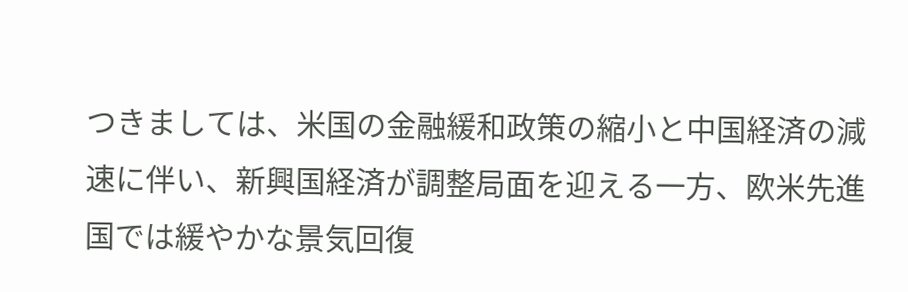つきましては、米国の金融緩和政策の縮小と中国経済の減速に伴い、新興国経済が調整局面を迎える一方、欧米先進国では緩やかな景気回復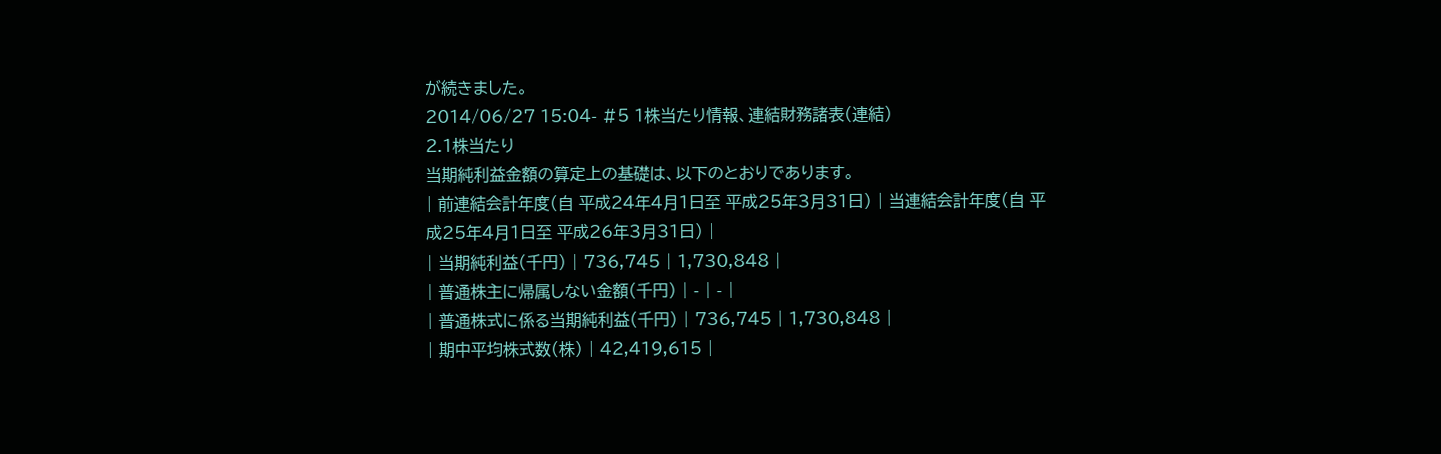が続きました。
2014/06/27 15:04- #5 1株当たり情報、連結財務諸表(連結)
2.1株当たり
当期純利益金額の算定上の基礎は、以下のとおりであります。
| 前連結会計年度(自 平成24年4月1日至 平成25年3月31日) | 当連結会計年度(自 平成25年4月1日至 平成26年3月31日) |
| 当期純利益(千円) | 736,745 | 1,730,848 |
| 普通株主に帰属しない金額(千円) | - | - |
| 普通株式に係る当期純利益(千円) | 736,745 | 1,730,848 |
| 期中平均株式数(株) | 42,419,615 |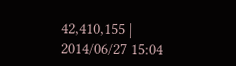42,410,155 |
2014/06/27 15:04